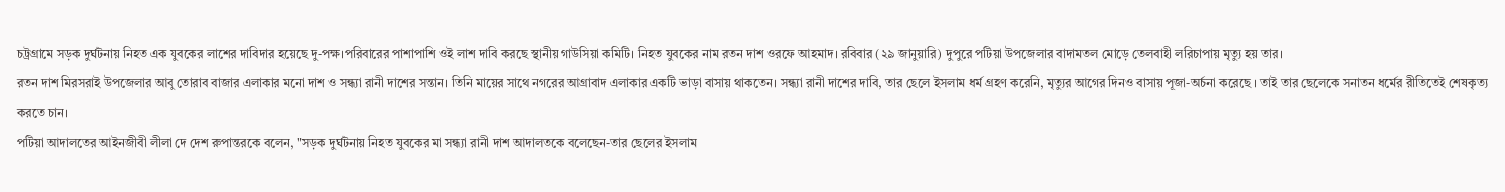চট্রগ্রামে সড়ক দুর্ঘটনায় নিহত এক যুবকের লাশের দাবিদার হয়েছে দু-পক্ষ।পরিবারের পাশাপাশি ওই লাশ দাবি করছে স্থানীয় গাউসিয়া কমিটি। নিহত যুবকের নাম রতন দাশ ওরফে আহমাদ। রবিবার (২৯ জানুয়ারি) দুপুরে পটিয়া উপজেলার বাদামতল মোড়ে তেলবাহী লরিচাপায় মৃত্যু হয় তার।
রতন দাশ মিরসরাই উপজেলার আবু তোরাব বাজার এলাকার মনো দাশ ও সন্ধ্যা রানী দাশের সন্তান। তিনি মায়ের সাথে নগরের আগ্রাবাদ এলাকার একটি ভাড়া বাসায় থাকতেন। সন্ধ্যা রানী দাশের দাবি, তার ছেলে ইসলাম ধর্ম গ্রহণ করেনি, মৃত্যুর আগের দিনও বাসায় পূজা-অর্চনা করেছে । তাই তার ছেলেকে সনাতন ধর্মের রীতিতেই শেষকৃত্য করতে চান।
পটিয়া আদালতের আইনজীবী লীলা দে দেশ রুপান্তরকে বলেন, "সড়ক দুর্ঘটনায় নিহত যুবকের মা সন্ধ্যা রানী দাশ আদালতকে বলেছেন-তার ছেলের ইসলাম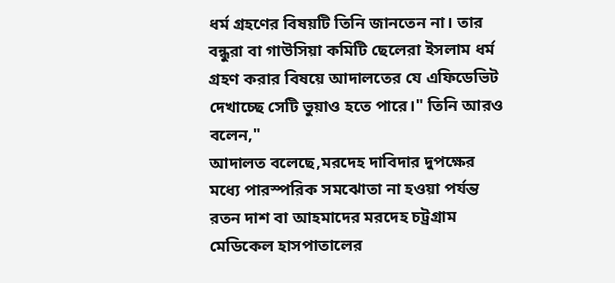ধর্ম গ্রহণের বিষয়টি তিনি জানতেন না। তার বন্ধুরা বা গাউসিয়া কমিটি ছেলেরা ইসলাম ধর্ম গ্রহণ করার বিষয়ে আদালতের যে এফিডেভিট দেখাচ্ছে সেটি ভুয়াও হতে পারে।" তিনি আরও বলেন,"
আদালত বলেছে,মরদেহ দাবিদার দুপক্ষের মধ্যে পারস্পরিক সমঝোতা না হওয়া পর্যন্ত রতন দাশ বা আহমাদের মরদেহ চট্রগ্রাম মেডিকেল হাসপাতালের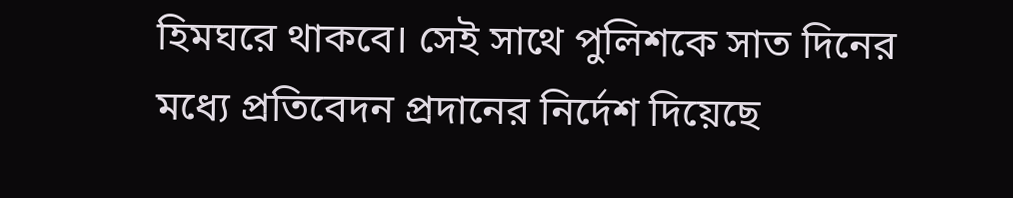হিমঘরে থাকবে। সেই সাথে পুলিশকে সাত দিনের মধ্যে প্রতিবেদন প্রদানের নির্দেশ দিয়েছে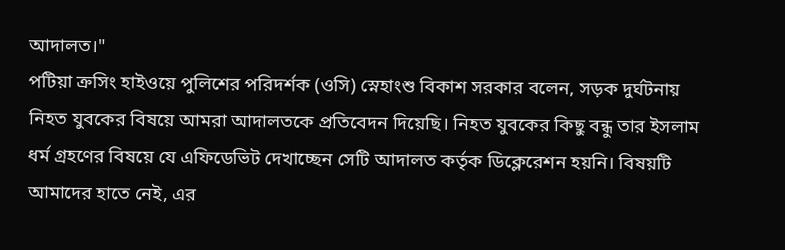আদালত।"
পটিয়া ক্রসিং হাইওয়ে পুলিশের পরিদর্শক (ওসি) স্নেহাংশু বিকাশ সরকার বলেন, সড়ক দুর্ঘটনায় নিহত যুবকের বিষয়ে আমরা আদালতকে প্রতিবেদন দিয়েছি। নিহত যুবকের কিছু বন্ধু তার ইসলাম ধর্ম গ্রহণের বিষয়ে যে এফিডেভিট দেখাচ্ছেন সেটি আদালত কর্তৃক ডিক্লেরেশন হয়নি। বিষয়টি আমাদের হাতে নেই, এর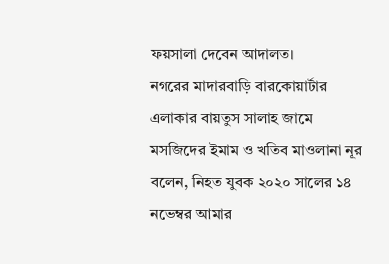ফয়সালা দেবেন আদালত।
নগরের মাদারবাড়ি বারকোয়ার্টার এলাকার বায়তুস সালাহ জামে মসজিদের ইমাম ও খতিব মাওলানা নূর বলেন, নিহত যুবক ২০২০ সালের ১৪ নভেম্বর আমার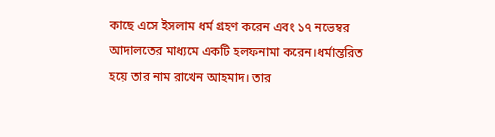কাছে এসে ইসলাম ধর্ম গ্রহণ করেন এবং ১৭ নভেম্বর আদালতের মাধ্যমে একটি হলফনামা করেন।ধর্মান্তরিত হয়ে তার নাম রাখেন আহমাদ। তার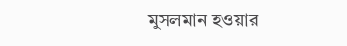মুসলমান হওয়ার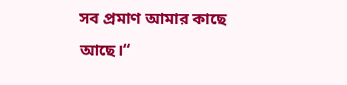সব প্রমাণ আমার কাছে আছে।“